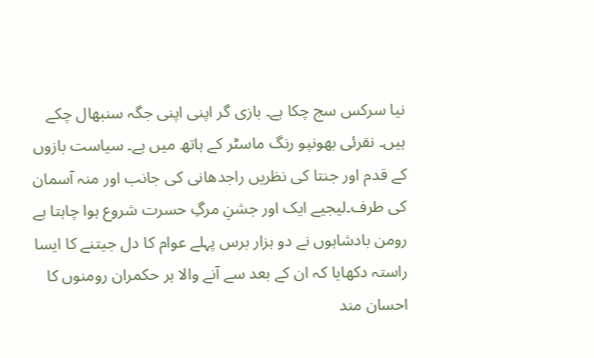نیا سرکس سج چکا ہے۔ بازی گر اپنی اپنی جگہ سنبھال چکے ہیں۔ نقرئی بھونپو رنگ ماسٹر کے ہاتھ میں ہے۔ سیاست بازوں کے قدم اور جنتا کی نظریں راجدھانی کی جانب اور منہ آسمان کی طرف۔لیجیے ایک اور جشنِ مرگِ حسرت شروع ہوا چاہتا ہے
رومن بادشاہوں نے دو ہزار برس پہلے عوام کا دل جیتنے کا ایسا راستہ دکھایا کہ ان کے بعد سے آنے والا ہر حکمران رومنوں کا احسان مند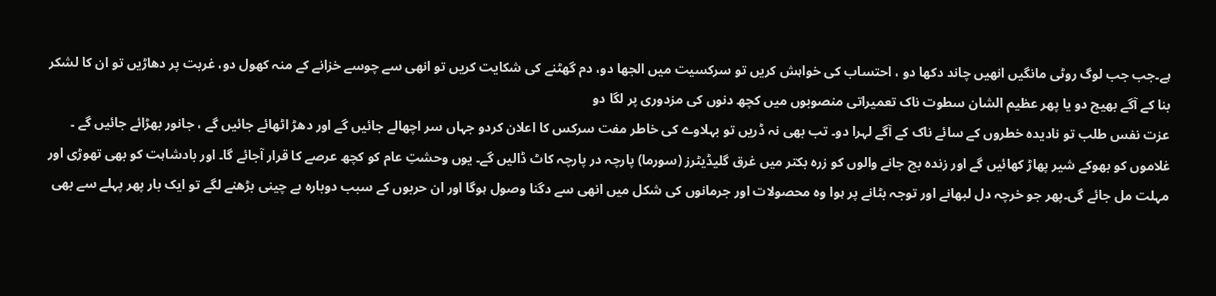ہے۔جب جب لوگ روٹی مانگیں انھیں چاند دکھا دو ، احتساب کی خواہش کریں تو سرکسیت میں الجھا دو، دم گھٹنے کی شکایت کریں تو انھی سے چوسے خزانے کے منہ کھول دو، غربت پر دھاڑیں تو ان کا لشکر بنا کے آگے بھیج دو یا پھر عظیم الشان سطوت ناک تعمیراتی منصوبوں میں کچھ دنوں کی مزدوری پر لگا دو
عزت نفس طلب تو نادیدہ خطروں کے سائے ناک کے آگے لہرا دو۔ تب بھی نہ ڈریں تو بہلاوے کی خاطر مفت سرکس کا اعلان کردو جہاں سر اچھالے جائیں گے اور دھڑ اٹھائے جائیں گے ، جانور بھڑائے جائیں گے ۔
غلاموں کو بھوکے شیر پھاڑ کھائیں گے اور زندہ بچ جانے والوں کو زرہ بکتر میں غرق گلیڈیٹرز (سورما) پارچہ در پارچہ کاٹ ڈالیں گے۔ یوں وحشتِ عام کو کچھ عرصے کا قرار آجائے گا۔ اور بادشاہت کو بھی تھوڑی اور مہلت مل جائے گی۔پھر جو خرچہ دل لبھانے اور توجہ بٹانے پر ہوا وہ محصولات اور جرمانوں کی شکل میں انھی سے دگنا وصول ہوگا اور ان حربوں کے سبب دوبارہ بے چینی بڑھنے لگے تو ایک بار پھر پہلے سے بھی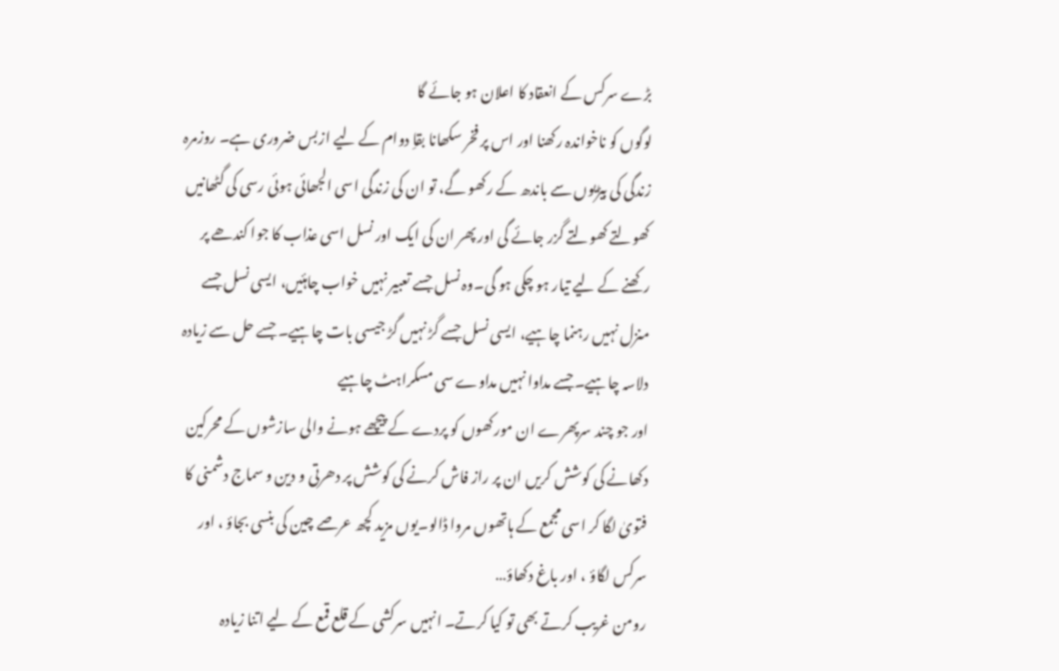بڑے سرکس کے انعقاد کا اعلان ہو جائے گا
لوگوں کو ناخواندہ رکھنا اور اس پر فخر سکھانا بقاِ دوام کے لیے ازبس ضروری ہے۔ روزمرہ زندگی کی بیڑیوں سے باندھ کے رکھو گے، تو ان کی زندگی اسی الجھائی ہوئی رسی کی گٹھانیں کھولتے کھولتے گزر جائے گی اور پھر ان کی ایک اور نسل اسی عذاب کا جوا کندھے پر رکھنے کے لیے تیار ہو چکی ہو گی۔وہ نسل جسے تعبیر نہیں خواب چاہئیں، ایسی نسل جسے منزل نہیں رہنما چاہیے، ایسی نسل جسے گڑ نہیں گڑ جیسی بات چاہیے۔ جسے حل سے زیادہ دلاسہ چاہیے۔جسے مداوا نہیں مداوے سی مسکراہٹ چاہیے
اور جو چند سرپھرے ان مورکھوں کو پردے کے پیچھے ہونے والی سازشوں کے محرکین دکھانے کی کوشش کریں ان پر راز فاش کرنے کی کوشش پر دھرتی و دین و سماج دشمنی کا فتویٰ لگا کر اسی مجمع کے ہاتھوں مروا ڈالو۔یوں مزید کچھ عرصے چین کی بنسی بجاؤ ، اور سرکس لگاؤ ، اور باغ دکھاؤ…
رومن غریب کرتے بھی تو کیا کرتے۔ انہیں سرکشی کے قلع قمع کے لیے اتنا زیادہ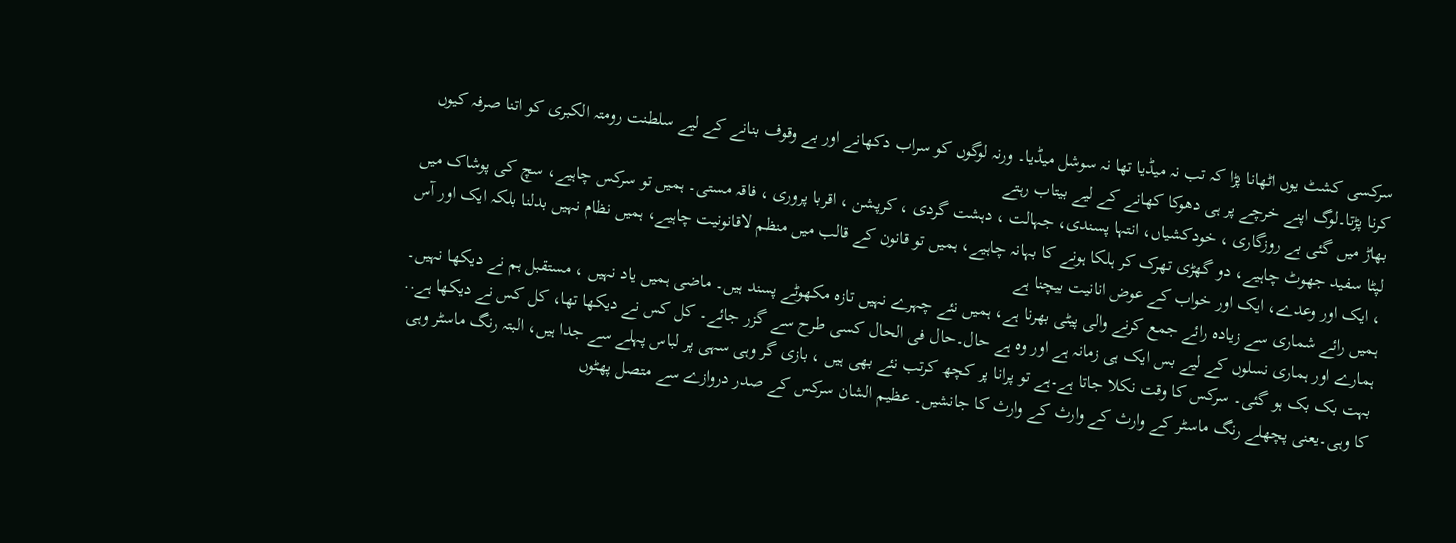سرکسی کشٹ یوں اٹھانا پڑا کہ تب نہ میڈیا تھا نہ سوشل میڈیا۔ ورنہ لوگوں کو سراب دکھانے اور بے وقوف بنانے کے لیے سلطنت رومتہ الکبری کو اتنا صرفہ کیوں کرنا پڑتا۔لوگ اپنے خرچے پر ہی دھوکا کھانے کے لیے بیتاب رہتے
بھاڑ میں گئی بے روزگاری ، خودکشیاں، انتہا پسندی، جہالت ، دہشت گردی ، کرپشن ، اقربا پروری ، فاقہ مستی۔ ہمیں تو سرکس چاہیے، سچ کی پوشاک میں لپٹا سفید جھوٹ چاہیے، دو گھڑی تھرک کر ہلکا ہونے کا بہانہ چاہیے، ہمیں تو قانون کے قالب میں منظم لاقانونیت چاہیے، ہمیں نظام نہیں بدلنا بلکہ ایک اور آس ، ایک اور وعدے، ایک اور خواب کے عوض انانیت بیچنا ہے
ہمیں رائے شماری سے زیادہ رائے جمع کرنے والی پیٹی بھرنا ہے، ہمیں نئے چہرے نہیں تازہ مکھوٹے پسند ہیں۔ ماضی ہمیں یاد نہیں ، مستقبل ہم نے دیکھا نہیں۔ ہمارے اور ہماری نسلوں کے لیے بس ایک ہی زمانہ ہے اور وہ ہے حال۔حال فی الحال کسی طرح سے گزر جائے۔ کل کس نے دیکھا تھا، کل کس نے دیکھا ہے..
بہت بک بک ہو گئی۔ سرکس کا وقت نکلا جاتا ہے۔ہے تو پرانا پر کچھ کرتب نئے بھی ہیں ، بازی گر وہی سہی پر لباس پہلے سے جدا ہیں، البتہ رنگ ماسٹر وہی کا وہی۔یعنی پچھلے رنگ ماسٹر کے وارث کے وارث کے وارث کا جانشیں۔ عظیم الشان سرکس کے صدر دروازے سے متصل پھٹوں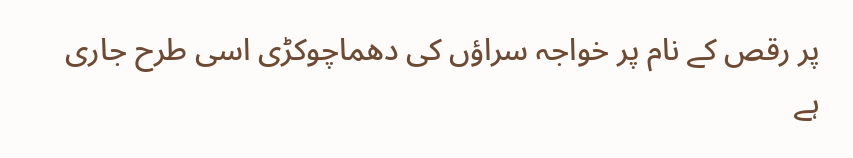پر رقص کے نام پر خواجہ سراؤں کی دھماچوکڑی اسی طرح جاری ہے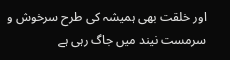اور خلقت بھی ہمیشہ کی طرح سرخوش و سرمست نیند میں جاگ رہی ہے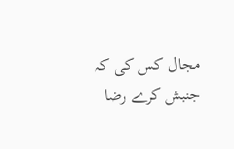مجال کس کی کہ جنبش کرے رضا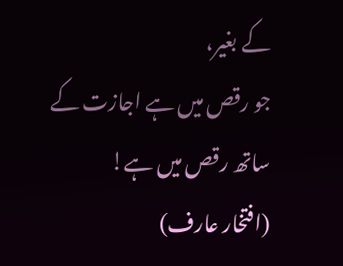کے بغیر،
جو رقص میں ہے اجازت کے ساتھ رقص میں ہے!
(افتخار عارف)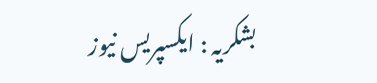بشکریہ : ایکسپریس نیوز